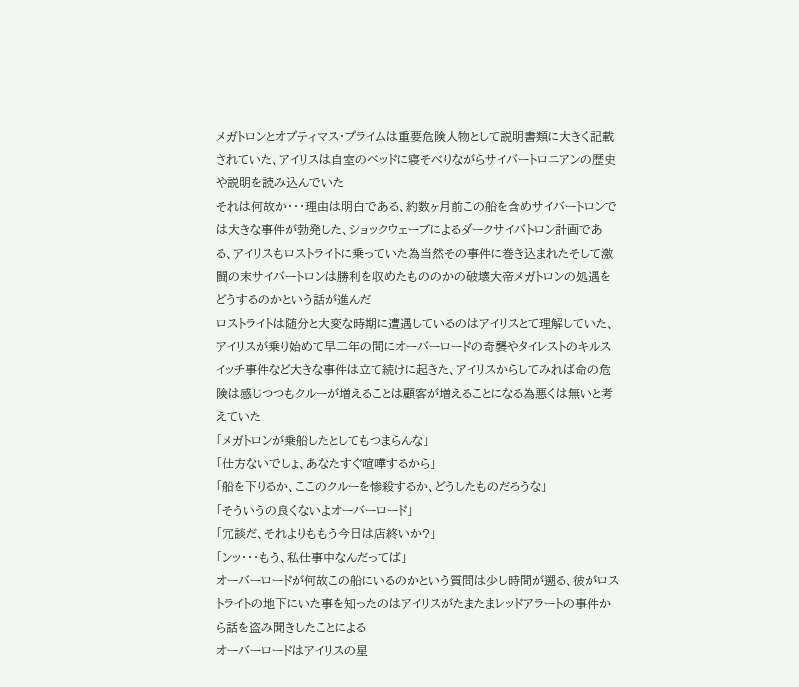メガトロンとオプティマス・プライムは重要危険人物として説明書類に大きく記載されていた、アイリスは自室のベッドに寝そべりながらサイバートロニアンの歴史や説明を読み込んでいた
それは何故か・・・理由は明白である、約数ヶ月前この船を含めサイバートロンでは大きな事件が勃発した、ショックウェーブによるダークサイバトロン計画である、アイリスもロストライトに乗っていた為当然その事件に巻き込まれたそして激闘の末サイバートロンは勝利を収めたもののかの破壊大帝メガトロンの処遇をどうするのかという話が進んだ
ロストライトは随分と大変な時期に遭遇しているのはアイリスとて理解していた、アイリスが乗り始めて早二年の間にオーバーロードの奇襲やタイレストのキルスイッチ事件など大きな事件は立て続けに起きた、アイリスからしてみれば命の危険は感じつつもクルーが増えることは顧客が増えることになる為悪くは無いと考えていた
「メガトロンが乗船したとしてもつまらんな」
「仕方ないでしょ、あなたすぐ喧嘩するから」
「船を下りるか、ここのクルーを惨殺するか、どうしたものだろうな」
「そういうの良くないよオーバーロード」
「冗談だ、それよりももう今日は店終いか?」
「ンッ・・・もう、私仕事中なんだってば」
オーバーロードが何故この船にいるのかという質問は少し時間が遡る、彼がロストライトの地下にいた事を知ったのはアイリスがたまたまレッドアラートの事件から話を盗み聞きしたことによる
オーバーロードはアイリスの星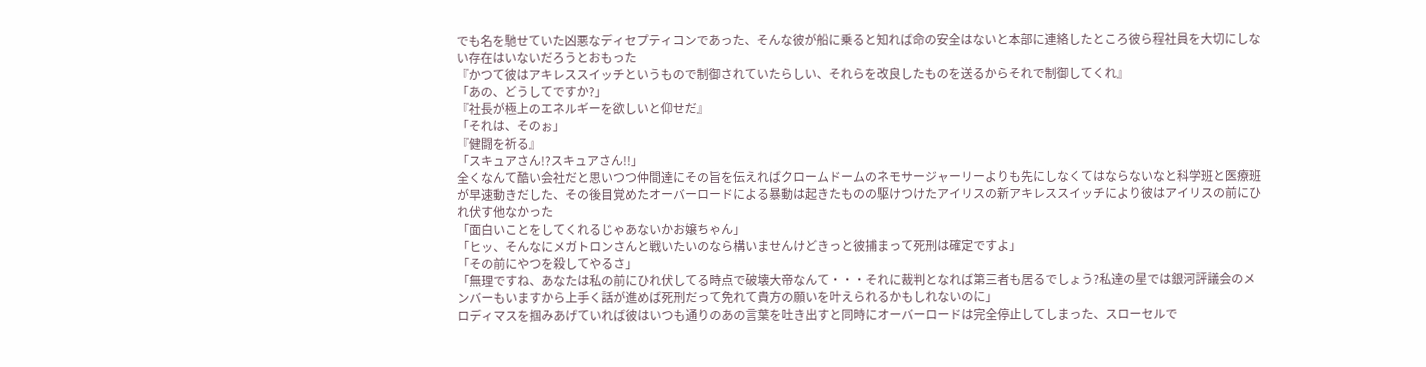でも名を馳せていた凶悪なディセプティコンであった、そんな彼が船に乗ると知れば命の安全はないと本部に連絡したところ彼ら程社員を大切にしない存在はいないだろうとおもった
『かつて彼はアキレススイッチというもので制御されていたらしい、それらを改良したものを送るからそれで制御してくれ』
「あの、どうしてですか?」
『社長が極上のエネルギーを欲しいと仰せだ』
「それは、そのぉ」
『健闘を祈る』
「スキュアさん!?スキュアさん!!」
全くなんて酷い会社だと思いつつ仲間達にその旨を伝えればクロームドームのネモサージャーリーよりも先にしなくてはならないなと科学班と医療班が早速動きだした、その後目覚めたオーバーロードによる暴動は起きたものの駆けつけたアイリスの新アキレススイッチにより彼はアイリスの前にひれ伏す他なかった
「面白いことをしてくれるじゃあないかお嬢ちゃん」
「ヒッ、そんなにメガトロンさんと戦いたいのなら構いませんけどきっと彼捕まって死刑は確定ですよ」
「その前にやつを殺してやるさ」
「無理ですね、あなたは私の前にひれ伏してる時点で破壊大帝なんて・・・それに裁判となれば第三者も居るでしょう?私達の星では銀河評議会のメンバーもいますから上手く話が進めば死刑だって免れて貴方の願いを叶えられるかもしれないのに」
ロディマスを掴みあげていれば彼はいつも通りのあの言葉を吐き出すと同時にオーバーロードは完全停止してしまった、スローセルで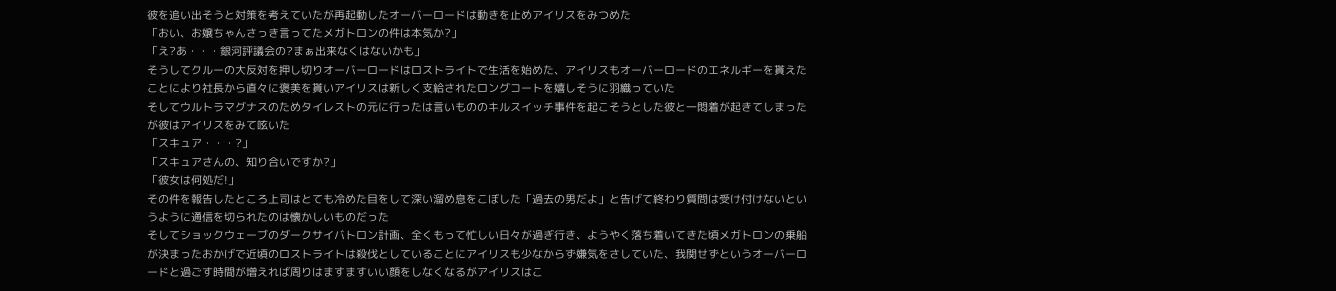彼を追い出そうと対策を考えていたが再起動したオーバーロードは動きを止めアイリスをみつめた
「おい、お嬢ちゃんさっき言ってたメガトロンの件は本気か?」
「え?あ・・・銀河評議会の?まぁ出来なくはないかも」
そうしてクルーの大反対を押し切りオーバーロードはロストライトで生活を始めた、アイリスもオーバーロードのエネルギーを貰えたことにより社長から直々に褒美を貰いアイリスは新しく支給されたロングコートを嬉しそうに羽織っていた
そしてウルトラマグナスのためタイレストの元に行ったは言いもののキルスイッチ事件を起こそうとした彼と一悶着が起きてしまったが彼はアイリスをみて呟いた
「スキュア・・・?」
「スキュアさんの、知り合いですか?」
「彼女は何処だ!」
その件を報告したところ上司はとても冷めた目をして深い溜め息をこぼした「過去の男だよ」と告げて終わり質問は受け付けないというように通信を切られたのは懐かしいものだった
そしてショックウェーブのダークサイバトロン計画、全くもって忙しい日々が過ぎ行き、ようやく落ち着いてきた頃メガトロンの乗船が決まったおかげで近頃のロストライトは殺伐としていることにアイリスも少なからず嫌気をさしていた、我関せずというオーバーロードと過ごす時間が増えれば周りはますますいい顔をしなくなるがアイリスはこ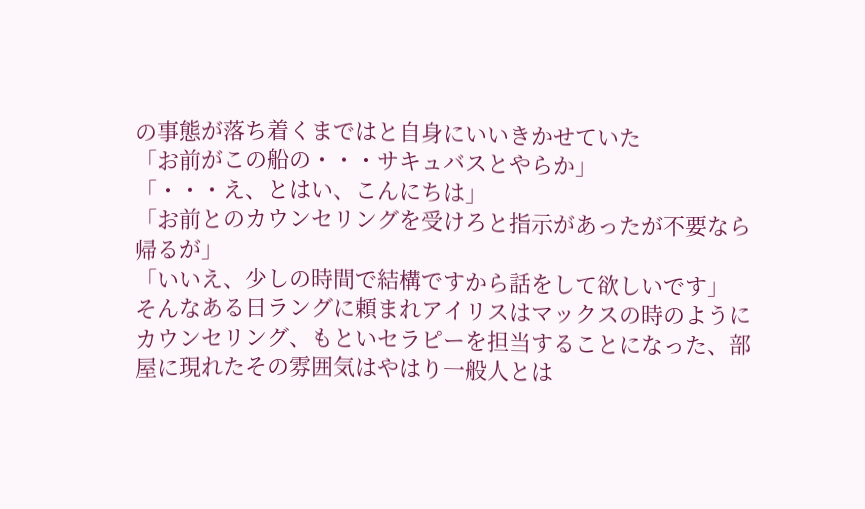の事態が落ち着くまではと自身にいいきかせていた
「お前がこの船の・・・サキュバスとやらか」
「・・・え、とはい、こんにちは」
「お前とのカウンセリングを受けろと指示があったが不要なら帰るが」
「いいえ、少しの時間で結構ですから話をして欲しいです」
そんなある日ラングに頼まれアイリスはマックスの時のようにカウンセリング、もといセラピーを担当することになった、部屋に現れたその雰囲気はやはり一般人とは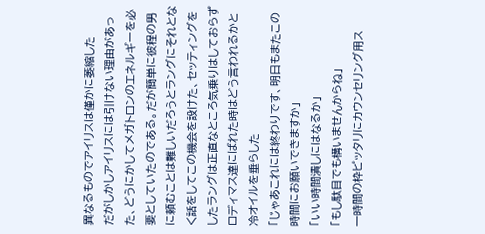異なるものでアイリスは僅かに萎縮した
だがしかしアイリスには引けない理由があった、どうにかしてメガトロンのエネルギーを必要としていたのである。だが簡単に彼程の男に頼むことは難しいだろうとラングにそれとなく話をしてこの機会を設けた、セッティングをしたラングは正直なところ気乗りはしておらずロディマス達にばれた時はどう言われるかと冷オイルを垂らした
「じゃあこれには終わりです、明日もまたこの時間にお願いできますか」
「いい時間潰しにはなるか」
「もし駄目でも構いませんからね」
一時間の枠ピッタリにカウンセリング用ス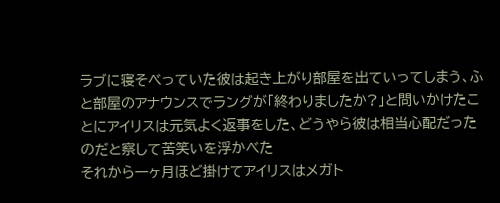ラブに寝そべっていた彼は起き上がり部屋を出ていってしまう、ふと部屋のアナウンスでラングが「終わりましたか?」と問いかけたことにアイリスは元気よく返事をした、どうやら彼は相当心配だったのだと察して苦笑いを浮かべた
それから一ヶ月ほど掛けてアイリスはメガト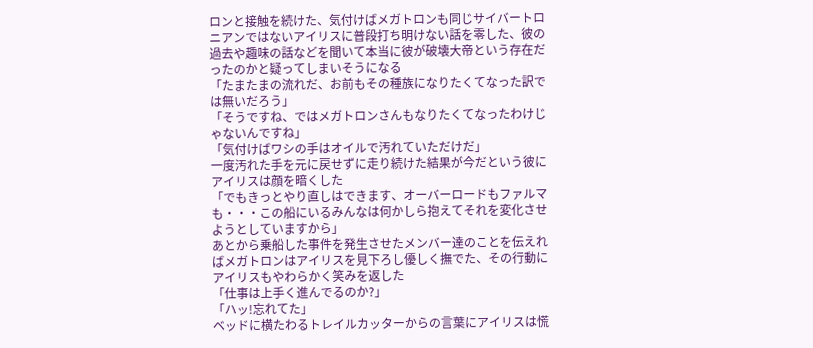ロンと接触を続けた、気付けばメガトロンも同じサイバートロニアンではないアイリスに普段打ち明けない話を零した、彼の過去や趣味の話などを聞いて本当に彼が破壊大帝という存在だったのかと疑ってしまいそうになる
「たまたまの流れだ、お前もその種族になりたくてなった訳では無いだろう」
「そうですね、ではメガトロンさんもなりたくてなったわけじゃないんですね」
「気付けばワシの手はオイルで汚れていただけだ」
一度汚れた手を元に戻せずに走り続けた結果が今だという彼にアイリスは顔を暗くした
「でもきっとやり直しはできます、オーバーロードもファルマも・・・この船にいるみんなは何かしら抱えてそれを変化させようとしていますから」
あとから乗船した事件を発生させたメンバー達のことを伝えればメガトロンはアイリスを見下ろし優しく撫でた、その行動にアイリスもやわらかく笑みを返した
「仕事は上手く進んでるのか?」
「ハッ!忘れてた」
ベッドに横たわるトレイルカッターからの言葉にアイリスは慌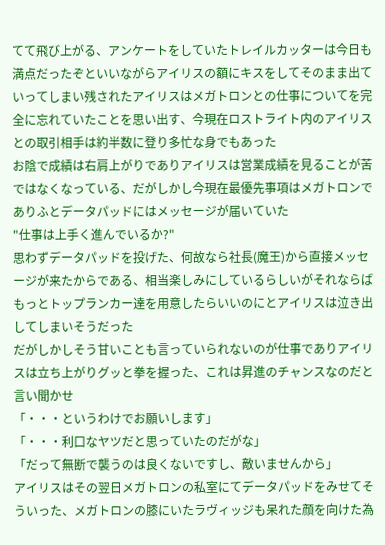てて飛び上がる、アンケートをしていたトレイルカッターは今日も満点だったぞといいながらアイリスの額にキスをしてそのまま出ていってしまい残されたアイリスはメガトロンとの仕事についてを完全に忘れていたことを思い出す、今現在ロストライト内のアイリスとの取引相手は約半数に登り多忙な身でもあった
お陰で成績は右肩上がりでありアイリスは営業成績を見ることが苦ではなくなっている、だがしかし今現在最優先事項はメガトロンでありふとデータパッドにはメッセージが届いていた
"仕事は上手く進んでいるか?"
思わずデータパッドを投げた、何故なら社長(魔王)から直接メッセージが来たからである、相当楽しみにしているらしいがそれならばもっとトップランカー達を用意したらいいのにとアイリスは泣き出してしまいそうだった
だがしかしそう甘いことも言っていられないのが仕事でありアイリスは立ち上がりグッと拳を握った、これは昇進のチャンスなのだと言い聞かせ
「・・・というわけでお願いします」
「・・・利口なヤツだと思っていたのだがな」
「だって無断で襲うのは良くないですし、敵いませんから」
アイリスはその翌日メガトロンの私室にてデータパッドをみせてそういった、メガトロンの膝にいたラヴィッジも呆れた顔を向けた為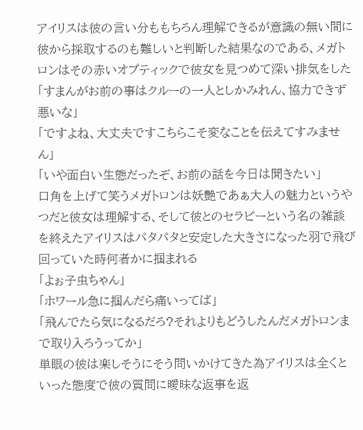アイリスは彼の言い分ももちろん理解できるが意識の無い間に彼から採取するのも難しいと判断した結果なのである、メガトロンはその赤いオプティックで彼女を見つめて深い排気をした
「すまんがお前の事はクルーの一人としかみれん、協力できず悪いな」
「ですよね、大丈夫ですこちらこそ変なことを伝えてすみません」
「いや面白い生態だったぞ、お前の話を今日は聞きたい」
口角を上げて笑うメガトロンは妖艶であぁ大人の魅力というやつだと彼女は理解する、そして彼とのセラピーという名の雑談を終えたアイリスはパタパタと安定した大きさになった羽で飛び回っていた時何者かに掴まれる
「よぉ子虫ちゃん」
「ホワール急に掴んだら痛いってば」
「飛んでたら気になるだろ?それよりもどうしたんだメガトロンまで取り入ろうってか」
単眼の彼は楽しそうにそう問いかけてきた為アイリスは全くといった態度で彼の質問に曖昧な返事を返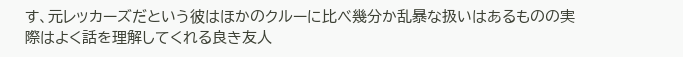す、元レッカーズだという彼はほかのクルーに比べ幾分か乱暴な扱いはあるものの実際はよく話を理解してくれる良き友人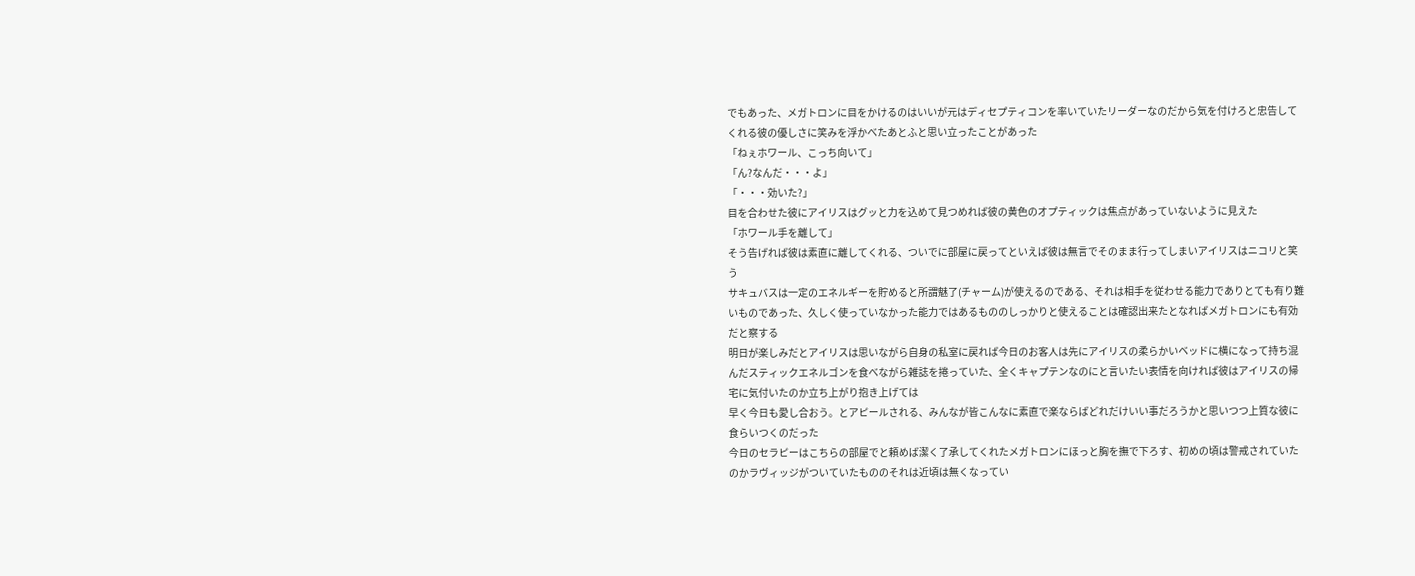でもあった、メガトロンに目をかけるのはいいが元はディセプティコンを率いていたリーダーなのだから気を付けろと忠告してくれる彼の優しさに笑みを浮かべたあとふと思い立ったことがあった
「ねぇホワール、こっち向いて」
「ん?なんだ・・・よ」
「・・・効いた?」
目を合わせた彼にアイリスはグッと力を込めて見つめれば彼の黄色のオプティックは焦点があっていないように見えた
「ホワール手を離して」
そう告げれば彼は素直に離してくれる、ついでに部屋に戻ってといえば彼は無言でそのまま行ってしまいアイリスはニコリと笑う
サキュバスは一定のエネルギーを貯めると所謂魅了(チャーム)が使えるのである、それは相手を従わせる能力でありとても有り難いものであった、久しく使っていなかった能力ではあるもののしっかりと使えることは確認出来たとなればメガトロンにも有効だと察する
明日が楽しみだとアイリスは思いながら自身の私室に戻れば今日のお客人は先にアイリスの柔らかいベッドに横になって持ち混んだスティックエネルゴンを食べながら雑誌を捲っていた、全くキャプテンなのにと言いたい表情を向ければ彼はアイリスの帰宅に気付いたのか立ち上がり抱き上げては
早く今日も愛し合おう。とアピールされる、みんなが皆こんなに素直で楽ならばどれだけいい事だろうかと思いつつ上質な彼に食らいつくのだった
今日のセラピーはこちらの部屋でと頼めば潔く了承してくれたメガトロンにほっと胸を撫で下ろす、初めの頃は警戒されていたのかラヴィッジがついていたもののそれは近頃は無くなってい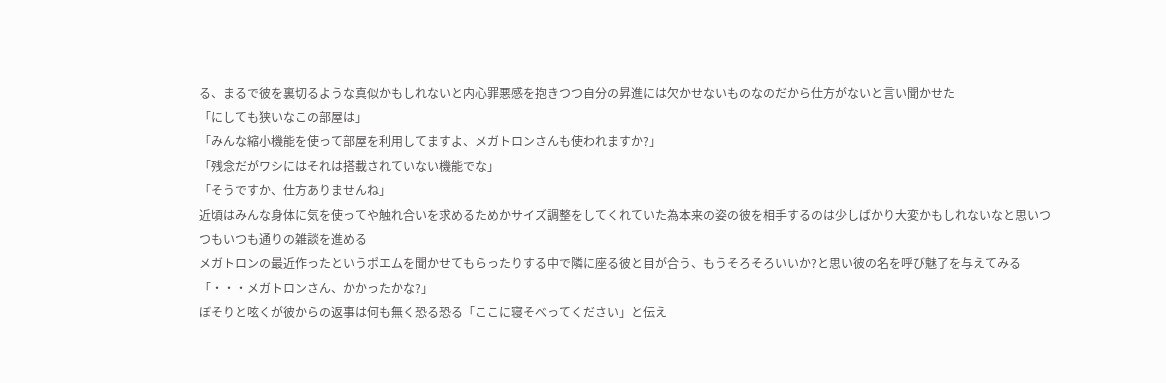る、まるで彼を裏切るような真似かもしれないと内心罪悪感を抱きつつ自分の昇進には欠かせないものなのだから仕方がないと言い聞かせた
「にしても狭いなこの部屋は」
「みんな縮小機能を使って部屋を利用してますよ、メガトロンさんも使われますか?」
「残念だがワシにはそれは搭載されていない機能でな」
「そうですか、仕方ありませんね」
近頃はみんな身体に気を使ってや触れ合いを求めるためかサイズ調整をしてくれていた為本来の姿の彼を相手するのは少しばかり大変かもしれないなと思いつつもいつも通りの雑談を進める
メガトロンの最近作ったというポエムを聞かせてもらったりする中で隣に座る彼と目が合う、もうそろそろいいか?と思い彼の名を呼び魅了を与えてみる
「・・・メガトロンさん、かかったかな?」
ぼそりと呟くが彼からの返事は何も無く恐る恐る「ここに寝そべってください」と伝え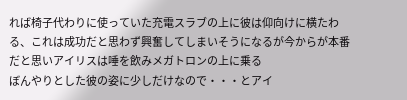れば椅子代わりに使っていた充電スラブの上に彼は仰向けに横たわる、これは成功だと思わず興奮してしまいそうになるが今からが本番だと思いアイリスは唾を飲みメガトロンの上に乗る
ぼんやりとした彼の姿に少しだけなので・・・とアイ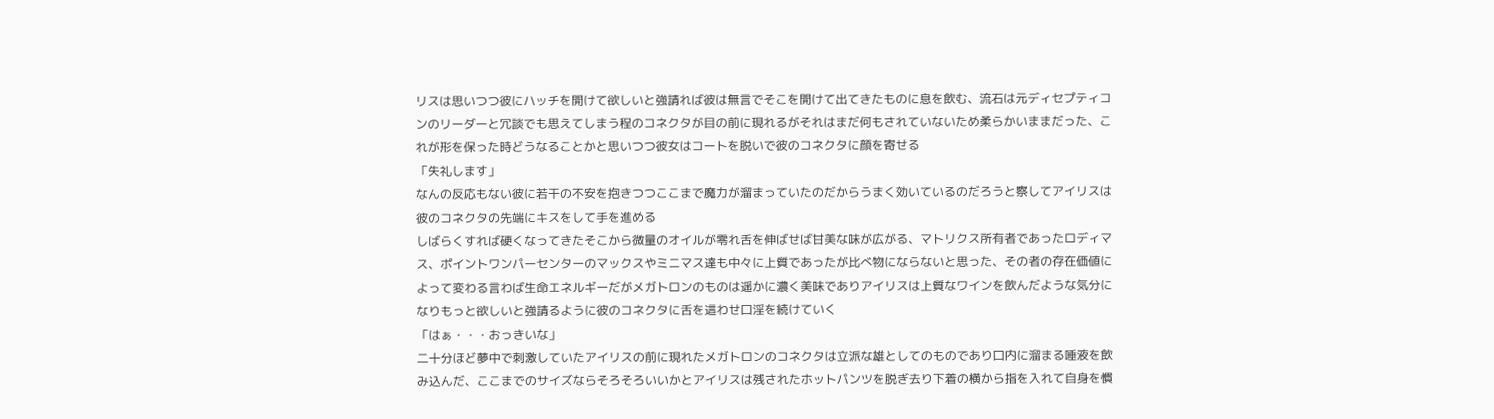リスは思いつつ彼にハッチを開けて欲しいと強請れば彼は無言でそこを開けて出てきたものに息を飲む、流石は元ディセプティコンのリーダーと冗談でも思えてしまう程のコネクタが目の前に現れるがそれはまだ何もされていないため柔らかいままだった、これが形を保った時どうなることかと思いつつ彼女はコートを脱いで彼のコネクタに顔を寄せる
「失礼します」
なんの反応もない彼に若干の不安を抱きつつここまで魔力が溜まっていたのだからうまく効いているのだろうと察してアイリスは彼のコネクタの先端にキスをして手を進める
しばらくすれば硬くなってきたそこから微量のオイルが零れ舌を伸ばせば甘美な味が広がる、マトリクス所有者であったロディマス、ポイントワンパーセンターのマックスやミニマス達も中々に上質であったが比べ物にならないと思った、その者の存在価値によって変わる言わば生命エネルギーだがメガトロンのものは遥かに濃く美味でありアイリスは上質なワインを飲んだような気分になりもっと欲しいと強請るように彼のコネクタに舌を這わせ口淫を続けていく
「はぁ・・・おっきいな」
二十分ほど夢中で刺激していたアイリスの前に現れたメガトロンのコネクタは立派な雄としてのものであり口内に溜まる唾液を飲み込んだ、ここまでのサイズならそろそろいいかとアイリスは残されたホットパンツを脱ぎ去り下着の横から指を入れて自身を慣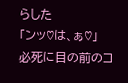らした
「ンッ♡は、ぁ♡」
必死に目の前のコ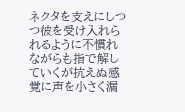ネクタを支えにしつつ彼を受け入れられるように不慣れながらも指で解していくが抗えぬ感覚に声を小さく漏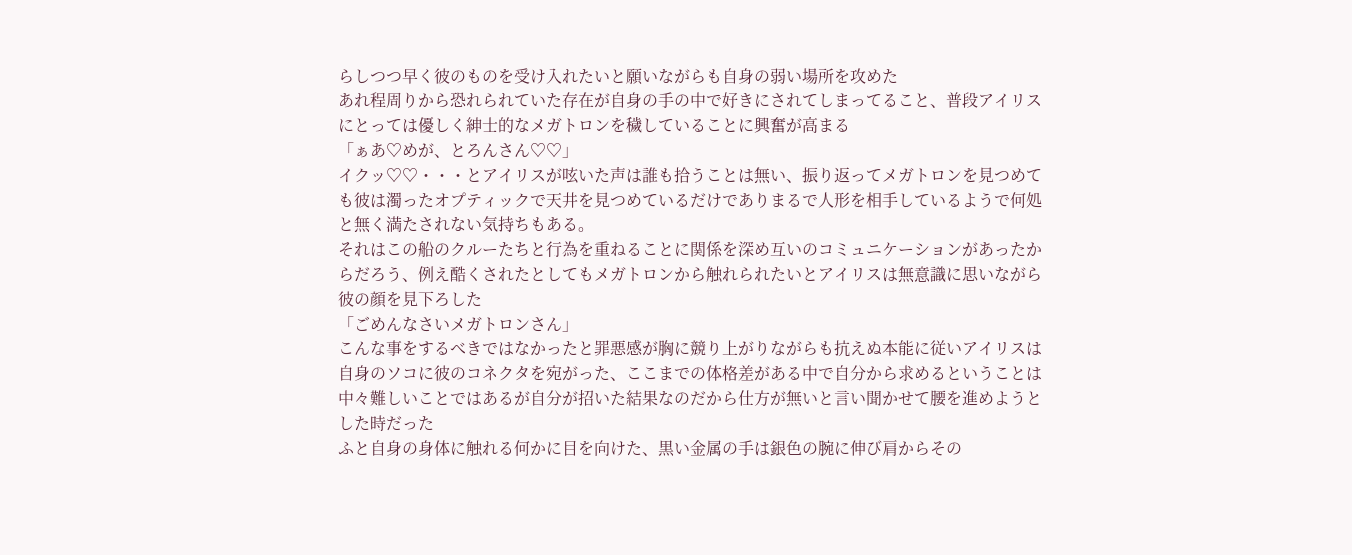らしつつ早く彼のものを受け入れたいと願いながらも自身の弱い場所を攻めた
あれ程周りから恐れられていた存在が自身の手の中で好きにされてしまってること、普段アイリスにとっては優しく紳士的なメガトロンを穢していることに興奮が高まる
「ぁあ♡めが、とろんさん♡♡」
イクッ♡♡・・・とアイリスが呟いた声は誰も拾うことは無い、振り返ってメガトロンを見つめても彼は濁ったオプティックで天井を見つめているだけでありまるで人形を相手しているようで何処と無く満たされない気持ちもある。
それはこの船のクルーたちと行為を重ねることに関係を深め互いのコミュニケーションがあったからだろう、例え酷くされたとしてもメガトロンから触れられたいとアイリスは無意識に思いながら彼の顔を見下ろした
「ごめんなさいメガトロンさん」
こんな事をするべきではなかったと罪悪感が胸に競り上がりながらも抗えぬ本能に従いアイリスは自身のソコに彼のコネクタを宛がった、ここまでの体格差がある中で自分から求めるということは中々難しいことではあるが自分が招いた結果なのだから仕方が無いと言い聞かせて腰を進めようとした時だった
ふと自身の身体に触れる何かに目を向けた、黒い金属の手は銀色の腕に伸び肩からその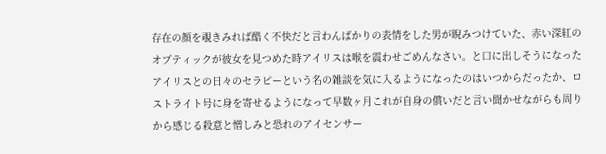存在の顔を覗きみれば酷く不快だと言わんばかりの表情をした男が睨みつけていた、赤い深紅のオプティックが彼女を見つめた時アイリスは喉を震わせごめんなさい。と口に出しそうになった
アイリスとの日々のセラピーという名の雑談を気に入るようになったのはいつからだったか、ロストライト号に身を寄せるようになって早数ヶ月これが自身の償いだと言い聞かせながらも周りから感じる殺意と憎しみと恐れのアイセンサー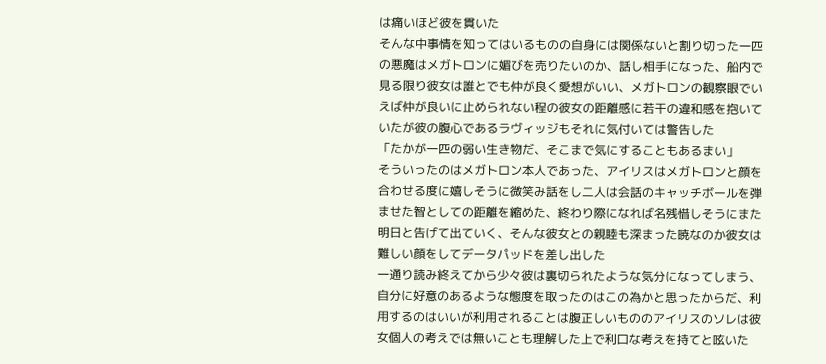は痛いほど彼を貫いた
そんな中事情を知ってはいるものの自身には関係ないと割り切った一匹の悪魔はメガトロンに媚びを売りたいのか、話し相手になった、船内で見る限り彼女は誰とでも仲が良く愛想がいい、メガトロンの観察眼でいえば仲が良いに止められない程の彼女の距離感に若干の違和感を抱いていたが彼の腹心であるラヴィッジもそれに気付いては警告した
「たかが一匹の弱い生き物だ、そこまで気にすることもあるまい」
そういったのはメガトロン本人であった、アイリスはメガトロンと顔を合わせる度に嬉しそうに微笑み話をし二人は会話のキャッチボールを弾ませた智としての距離を縮めた、終わり際になれば名残惜しそうにまた明日と告げて出ていく、そんな彼女との親睦も深まった暁なのか彼女は難しい顔をしてデータパッドを差し出した
一通り読み終えてから少々彼は裏切られたような気分になってしまう、自分に好意のあるような態度を取ったのはこの為かと思ったからだ、利用するのはいいが利用されることは腹正しいもののアイリスのソレは彼女個人の考えでは無いことも理解した上で利口な考えを持てと呟いた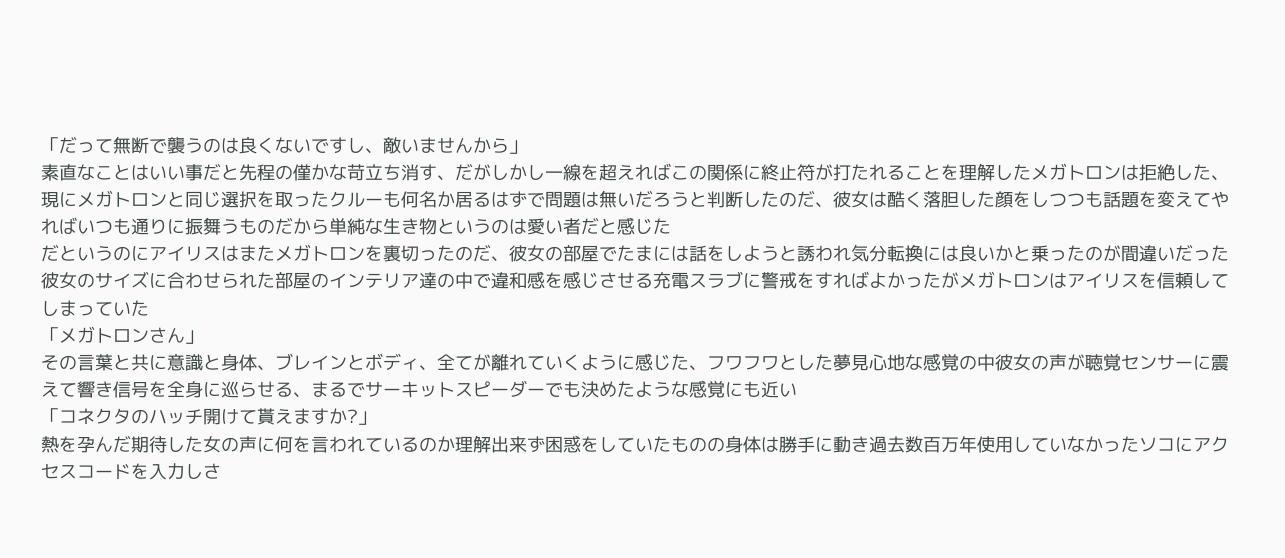「だって無断で襲うのは良くないですし、敵いませんから」
素直なことはいい事だと先程の僅かな苛立ち消す、だがしかし一線を超えればこの関係に終止符が打たれることを理解したメガトロンは拒絶した、現にメガトロンと同じ選択を取ったクルーも何名か居るはずで問題は無いだろうと判断したのだ、彼女は酷く落胆した顔をしつつも話題を変えてやればいつも通りに振舞うものだから単純な生き物というのは愛い者だと感じた
だというのにアイリスはまたメガトロンを裏切ったのだ、彼女の部屋でたまには話をしようと誘われ気分転換には良いかと乗ったのが間違いだった
彼女のサイズに合わせられた部屋のインテリア達の中で違和感を感じさせる充電スラブに警戒をすればよかったがメガトロンはアイリスを信頼してしまっていた
「メガトロンさん」
その言葉と共に意識と身体、ブレインとボディ、全てが離れていくように感じた、フワフワとした夢見心地な感覚の中彼女の声が聴覚センサーに震えて響き信号を全身に巡らせる、まるでサーキットスピーダーでも決めたような感覚にも近い
「コネクタのハッチ開けて貰えますか?」
熱を孕んだ期待した女の声に何を言われているのか理解出来ず困惑をしていたものの身体は勝手に動き過去数百万年使用していなかったソコにアクセスコードを入力しさ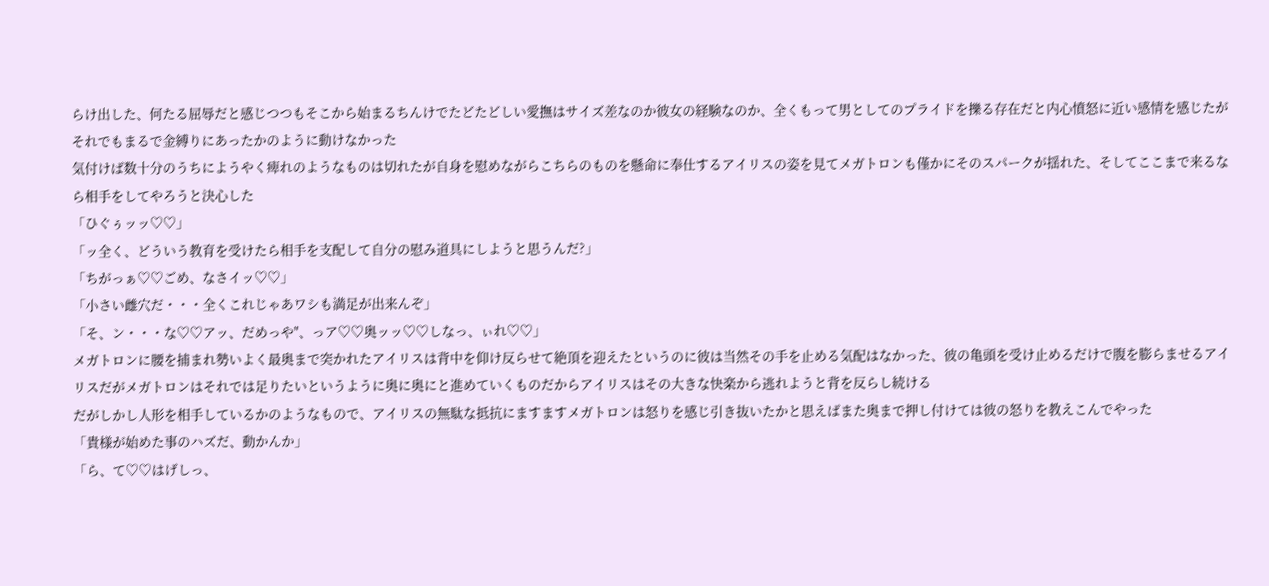らけ出した、何たる屈辱だと感じつつもそこから始まるちんけでたどたどしい愛撫はサイズ差なのか彼女の経験なのか、全くもって男としてのプライドを擽る存在だと内心憤怒に近い感情を感じたがそれでもまるで金縛りにあったかのように動けなかった
気付けば数十分のうちにようやく痺れのようなものは切れたが自身を慰めながらこちらのものを懸命に奉仕するアイリスの姿を見てメガトロンも僅かにそのスパークが揺れた、そしてここまで来るなら相手をしてやろうと決心した
「ひぐぅッッ♡♡」
「ッ全く、どういう教育を受けたら相手を支配して自分の慰み道具にしようと思うんだ?」
「ちがっぁ♡♡ごめ、なさイッ♡♡」
「小さい雌穴だ・・・全くこれじゃあワシも満足が出来んぞ」
「そ、ン・・・な♡♡アッ、だめっや"、っア♡♡奥ッッ♡♡しなっ、ぃれ♡♡」
メガトロンに腰を捕まれ勢いよく最奥まで突かれたアイリスは背中を仰け反らせて絶頂を迎えたというのに彼は当然その手を止める気配はなかった、彼の亀頭を受け止めるだけで腹を膨らませるアイリスだがメガトロンはそれでは足りたいというように奥に奥にと進めていくものだからアイリスはその大きな快楽から逃れようと背を反らし続ける
だがしかし人形を相手しているかのようなもので、アイリスの無駄な抵抗にますますメガトロンは怒りを感じ引き抜いたかと思えばまた奥まで押し付けては彼の怒りを教えこんでやった
「貴様が始めた事のハズだ、動かんか」
「ら、て♡♡はげしっ、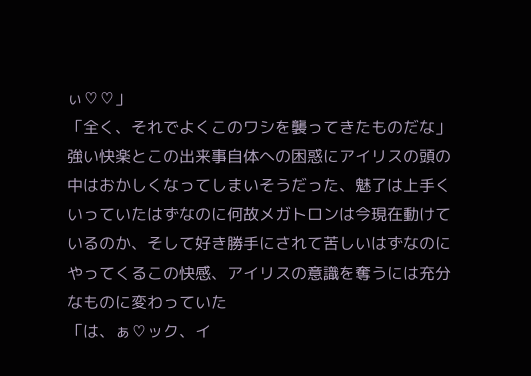ぃ♡♡」
「全く、それでよくこのワシを襲ってきたものだな」
強い快楽とこの出来事自体への困惑にアイリスの頭の中はおかしくなってしまいそうだった、魅了は上手くいっていたはずなのに何故メガトロンは今現在動けているのか、そして好き勝手にされて苦しいはずなのにやってくるこの快感、アイリスの意識を奪うには充分なものに変わっていた
「は、ぁ♡ック、イ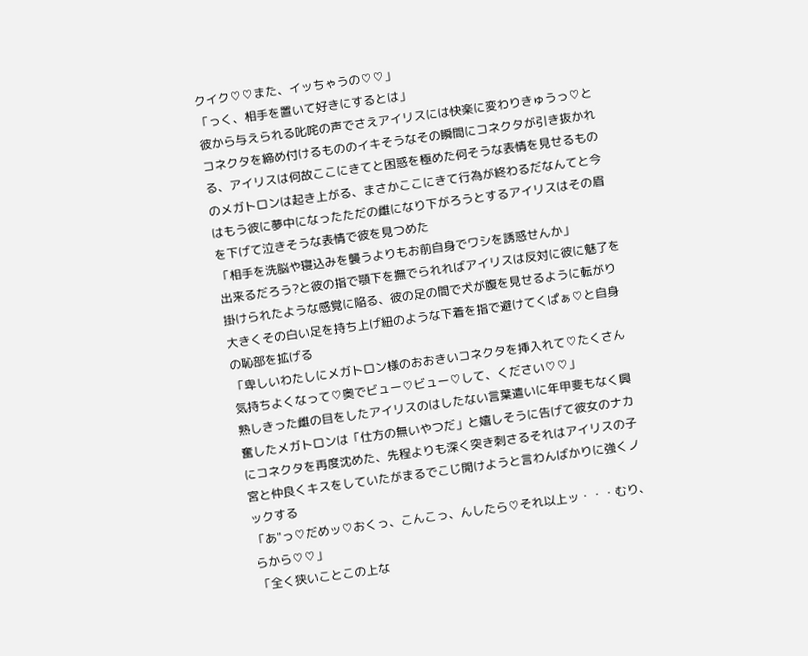クイク♡♡また、イッちゃうの♡♡」
「っく、相手を置いて好きにするとは」
彼から与えられる叱咤の声でさえアイリスには快楽に変わりきゅうっ♡とコネクタを締め付けるもののイキそうなその瞬間にコネクタが引き抜かれる、アイリスは何故ここにきてと困惑を極めた何そうな表情を見せるもののメガトロンは起き上がる、まさかここにきて行為が終わるだなんてと今はもう彼に夢中になったただの雌になり下がろうとするアイリスはその眉を下げて泣きそうな表情で彼を見つめた
「相手を洗脳や寝込みを襲うよりもお前自身でワシを誘惑せんか」
出来るだろう?と彼の指で顎下を撫でられればアイリスは反対に彼に魅了を掛けられたような感覚に陥る、彼の足の間で犬が腹を見せるように転がり大きくその白い足を持ち上げ紐のような下着を指で避けてくぱぁ♡と自身の恥部を拡げる
「卑しいわたしにメガトロン様のおおきいコネクタを挿入れて♡たくさん気持ちよくなって♡奥でビュー♡ビュー♡して、ください♡♡」
熟しきった雌の目をしたアイリスのはしたない言葉遣いに年甲斐もなく興奮したメガトロンは「仕方の無いやつだ」と嬉しそうに告げて彼女のナカにコネクタを再度沈めた、先程よりも深く突き刺さるそれはアイリスの子宮と仲良くキスをしていたがまるでこじ開けようと言わんばかりに強くノックする
「あ"っ♡だめッ♡おくっ、こんこっ、んしたら♡それ以上ッ・・・むり、らから♡♡」
「全く狭いことこの上な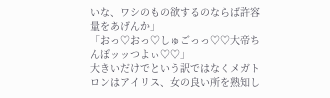いな、ワシのもの欲するのならば許容量をあげんか」
「おっ♡おっ♡しゅごっっ♡♡大帝ちんぽッッつよぃ♡♡」
大きいだけでという訳ではなくメガトロンはアイリス、女の良い所を熟知し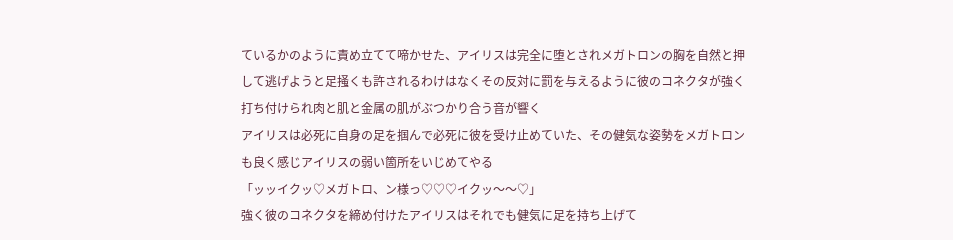ているかのように責め立てて啼かせた、アイリスは完全に堕とされメガトロンの胸を自然と押して逃げようと足掻くも許されるわけはなくその反対に罰を与えるように彼のコネクタが強く打ち付けられ肉と肌と金属の肌がぶつかり合う音が響く
アイリスは必死に自身の足を掴んで必死に彼を受け止めていた、その健気な姿勢をメガトロンも良く感じアイリスの弱い箇所をいじめてやる
「ッッイクッ♡メガトロ、ン様っ♡♡♡イクッ〜〜♡」
強く彼のコネクタを締め付けたアイリスはそれでも健気に足を持ち上げて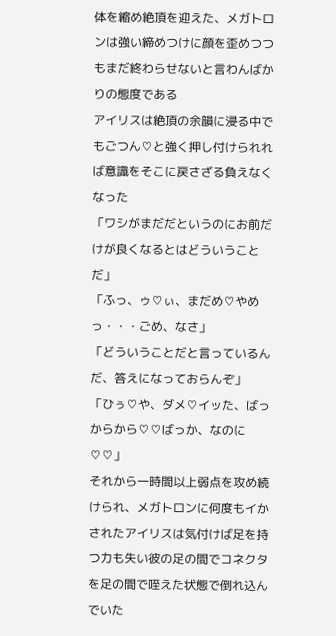体を縮め絶頂を迎えた、メガトロンは強い締めつけに顔を歪めつつもまだ終わらせないと言わんばかりの態度である
アイリスは絶頂の余韻に浸る中でもごつん♡と強く押し付けられれば意識をそこに戻さざる負えなくなった
「ワシがまだだというのにお前だけが良くなるとはどういうことだ」
「ふっ、ゥ♡ぃ、まだめ♡やめっ・・・ごめ、なさ」
「どういうことだと言っているんだ、答えになっておらんぞ」
「ひぅ♡や、ダメ♡イッた、ばっからから♡♡ばっか、なのに♡♡」
それから一時間以上弱点を攻め続けられ、メガトロンに何度もイかされたアイリスは気付けば足を持つ力も失い彼の足の間でコネクタを足の間で咥えた状態で倒れ込んでいた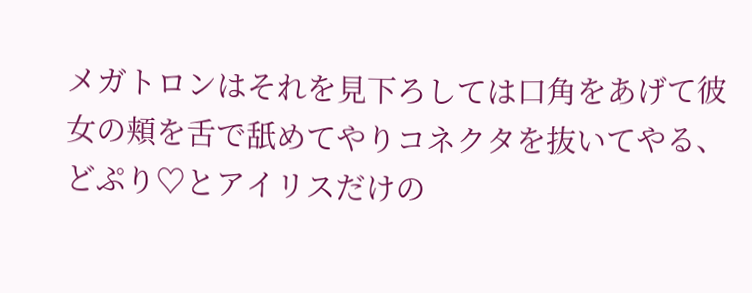メガトロンはそれを見下ろしては口角をあげて彼女の頬を舌で舐めてやりコネクタを抜いてやる、 どぷり♡とアイリスだけの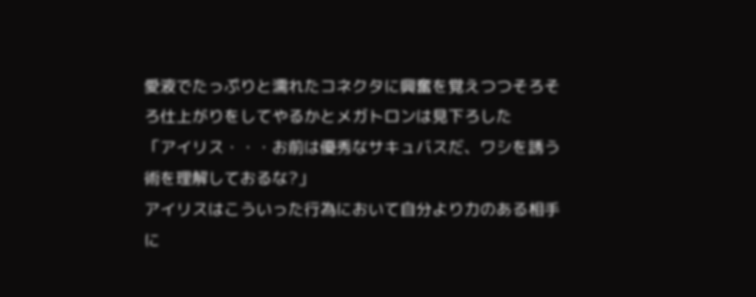愛液でたっぷりと濡れたコネクタに興奮を覚えつつそろそろ仕上がりをしてやるかとメガトロンは見下ろした
「アイリス・・・お前は優秀なサキュバスだ、ワシを誘う術を理解しておるな?」
アイリスはこういった行為において自分より力のある相手に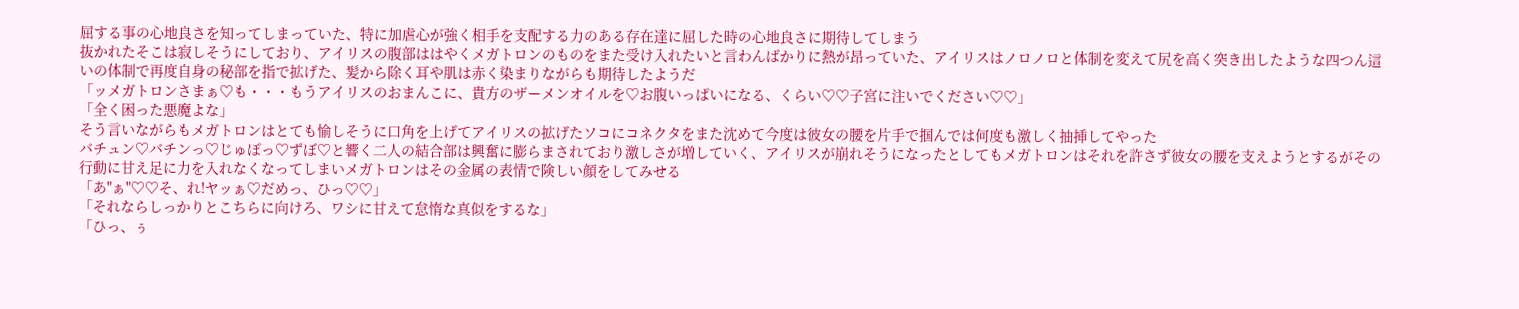屈する事の心地良さを知ってしまっていた、特に加虐心が強く相手を支配する力のある存在達に屈した時の心地良さに期待してしまう
抜かれたそこは寂しそうにしており、アイリスの腹部ははやくメガトロンのものをまた受け入れたいと言わんばかりに熱が昂っていた、アイリスはノロノロと体制を変えて尻を高く突き出したような四つん這いの体制で再度自身の秘部を指で拡げた、髪から除く耳や肌は赤く染まりながらも期待したようだ
「ッメガトロンさまぁ♡も・・・もうアイリスのおまんこに、貴方のザーメンオイルを♡お腹いっぱいになる、くらい♡♡子宮に注いでください♡♡」
「全く困った悪魔よな」
そう言いながらもメガトロンはとても愉しそうに口角を上げてアイリスの拡げたソコにコネクタをまた沈めて今度は彼女の腰を片手で掴んでは何度も激しく抽挿してやった
バチュン♡バチンっ♡じゅぽっ♡ずぼ♡と響く二人の結合部は興奮に膨らまされており激しさが増していく、アイリスが崩れそうになったとしてもメガトロンはそれを許さず彼女の腰を支えようとするがその行動に甘え足に力を入れなくなってしまいメガトロンはその金属の表情で険しい顔をしてみせる
「あ"ぁ"♡♡そ、れ!ヤッぁ♡だめっ、ひっ♡♡」
「それならしっかりとこちらに向けろ、ワシに甘えて怠惰な真似をするな」
「ひっ、ぅ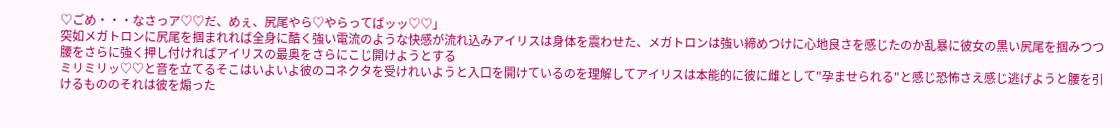♡ごめ・・・なさっア♡♡だ、めぇ、尻尾やら♡やらってばッッ♡♡」
突如メガトロンに尻尾を掴まれれば全身に酷く強い電流のような快感が流れ込みアイリスは身体を震わせた、メガトロンは強い締めつけに心地良さを感じたのか乱暴に彼女の黒い尻尾を掴みつつ腰をさらに強く押し付ければアイリスの最奥をさらにこじ開けようとする
ミリミリッ♡♡と音を立てるそこはいよいよ彼のコネクタを受けれいようと入口を開けているのを理解してアイリスは本能的に彼に雌として"孕ませられる"と感じ恐怖さえ感じ逃げようと腰を引けるもののそれは彼を煽った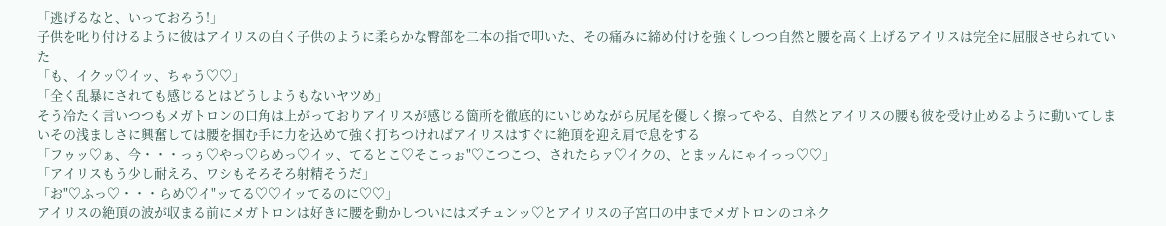「逃げるなと、いっておろう!」
子供を叱り付けるように彼はアイリスの白く子供のように柔らかな臀部を二本の指で叩いた、その痛みに締め付けを強くしつつ自然と腰を高く上げるアイリスは完全に屈服させられていた
「も、イクッ♡イッ、ちゃう♡♡」
「全く乱暴にされても感じるとはどうしようもないヤツめ」
そう冷たく言いつつもメガトロンの口角は上がっておりアイリスが感じる箇所を徹底的にいじめながら尻尾を優しく擦ってやる、自然とアイリスの腰も彼を受け止めるように動いてしまいその浅ましさに興奮しては腰を掴む手に力を込めて強く打ちつければアイリスはすぐに絶頂を迎え肩で息をする
「フゥッ♡ぁ、今・・・っぅ♡やっ♡らめっ♡イッ、てるとこ♡そこっぉ"♡こつこつ、されたらァ♡イクの、とまッんにゃイっっ♡♡」
「アイリスもう少し耐えろ、ワシもそろそろ射精そうだ」
「お"♡ふっ♡・・・らめ♡イ"ッてる♡♡イッてるのに♡♡」
アイリスの絶頂の波が収まる前にメガトロンは好きに腰を動かしついにはズチュンッ♡とアイリスの子宮口の中までメガトロンのコネク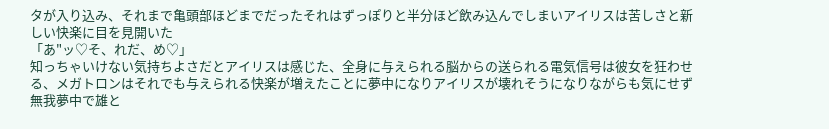タが入り込み、それまで亀頭部ほどまでだったそれはずっぽりと半分ほど飲み込んでしまいアイリスは苦しさと新しい快楽に目を見開いた
「あ"ッ♡そ、れだ、め♡」
知っちゃいけない気持ちよさだとアイリスは感じた、全身に与えられる脳からの送られる電気信号は彼女を狂わせる、メガトロンはそれでも与えられる快楽が増えたことに夢中になりアイリスが壊れそうになりながらも気にせず無我夢中で雄と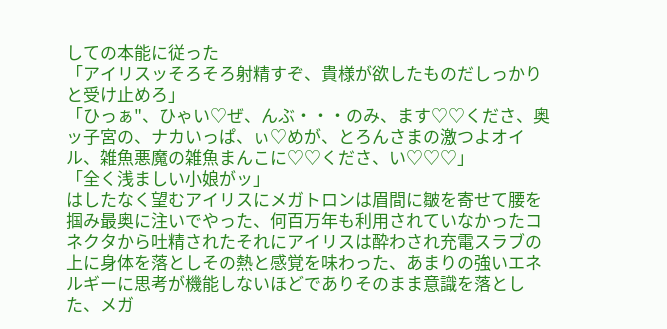しての本能に従った
「アイリスッそろそろ射精すぞ、貴様が欲したものだしっかりと受け止めろ」
「ひっぁ"、ひゃい♡ぜ、んぶ・・・のみ、ます♡♡くださ、奥ッ子宮の、ナカいっぱ、ぃ♡めが、とろんさまの激つよオイル、雑魚悪魔の雑魚まんこに♡♡くださ、い♡♡♡」
「全く浅ましい小娘がッ」
はしたなく望むアイリスにメガトロンは眉間に皺を寄せて腰を掴み最奥に注いでやった、何百万年も利用されていなかったコネクタから吐精されたそれにアイリスは酔わされ充電スラブの上に身体を落としその熱と感覚を味わった、あまりの強いエネルギーに思考が機能しないほどでありそのまま意識を落とした、メガ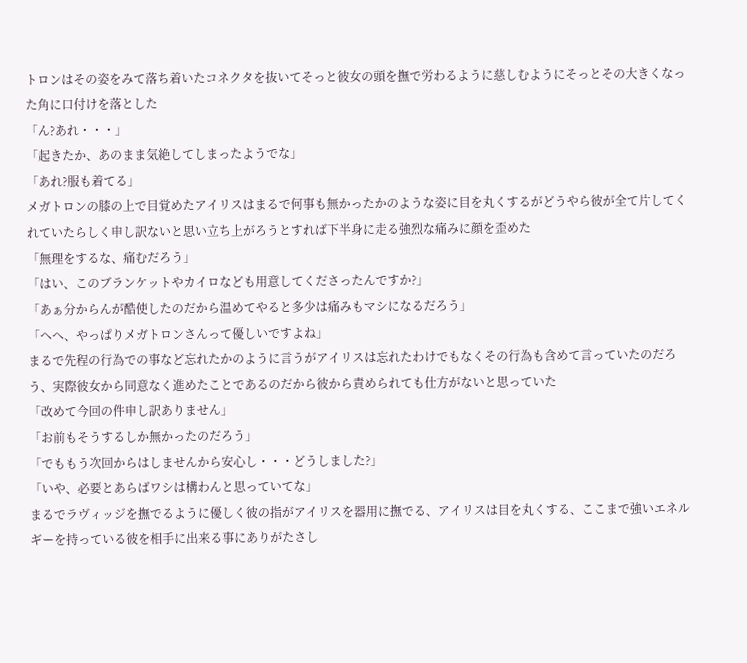トロンはその姿をみて落ち着いたコネクタを抜いてそっと彼女の頭を撫で労わるように慈しむようにそっとその大きくなった角に口付けを落とした
「ん?あれ・・・」
「起きたか、あのまま気絶してしまったようでな」
「あれ?服も着てる」
メガトロンの膝の上で目覚めたアイリスはまるで何事も無かったかのような姿に目を丸くするがどうやら彼が全て片してくれていたらしく申し訳ないと思い立ち上がろうとすれば下半身に走る強烈な痛みに顔を歪めた
「無理をするな、痛むだろう」
「はい、このブランケットやカイロなども用意してくださったんですか?」
「あぁ分からんが酷使したのだから温めてやると多少は痛みもマシになるだろう」
「へへ、やっぱりメガトロンさんって優しいですよね」
まるで先程の行為での事など忘れたかのように言うがアイリスは忘れたわけでもなくその行為も含めて言っていたのだろう、実際彼女から同意なく進めたことであるのだから彼から責められても仕方がないと思っていた
「改めて今回の件申し訳ありません」
「お前もそうするしか無かったのだろう」
「でももう次回からはしませんから安心し・・・どうしました?」
「いや、必要とあらばワシは構わんと思っていてな」
まるでラヴィッジを撫でるように優しく彼の指がアイリスを器用に撫でる、アイリスは目を丸くする、ここまで強いエネルギーを持っている彼を相手に出来る事にありがたさし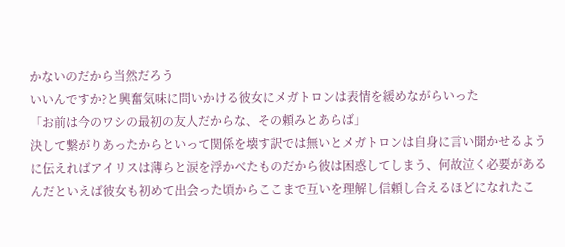かないのだから当然だろう
いいんですか?と興奮気味に問いかける彼女にメガトロンは表情を緩めながらいった
「お前は今のワシの最初の友人だからな、その頼みとあらば」
決して繋がりあったからといって関係を壊す訳では無いとメガトロンは自身に言い聞かせるように伝えればアイリスは薄らと涙を浮かべたものだから彼は困惑してしまう、何故泣く必要があるんだといえば彼女も初めて出会った頃からここまで互いを理解し信頼し合えるほどになれたこ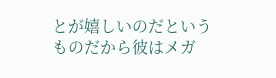とが嬉しいのだというものだから彼はメガ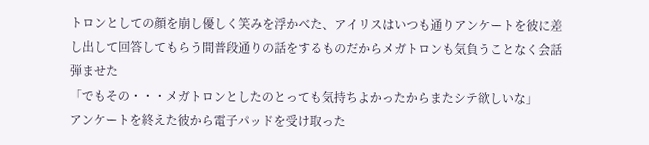トロンとしての顔を崩し優しく笑みを浮かべた、アイリスはいつも通りアンケートを彼に差し出して回答してもらう間普段通りの話をするものだからメガトロンも気負うことなく会話弾ませた
「でもその・・・メガトロンとしたのとっても気持ちよかったからまたシテ欲しいな」
アンケートを終えた彼から電子パッドを受け取った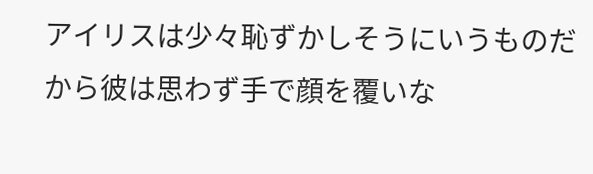アイリスは少々恥ずかしそうにいうものだから彼は思わず手で顔を覆いな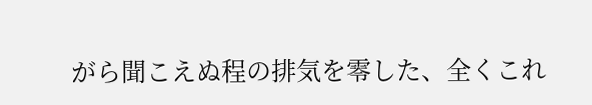がら聞こえぬ程の排気を零した、全くこれ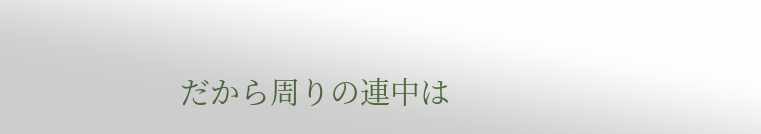だから周りの連中は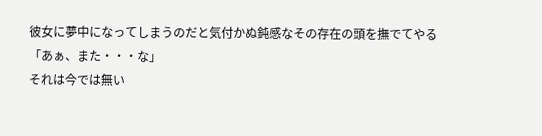彼女に夢中になってしまうのだと気付かぬ鈍感なその存在の頭を撫でてやる
「あぁ、また・・・な」
それは今では無い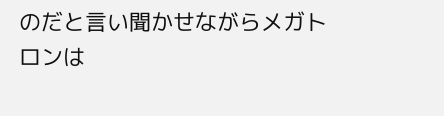のだと言い聞かせながらメガトロンは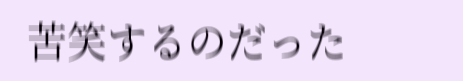苦笑するのだった